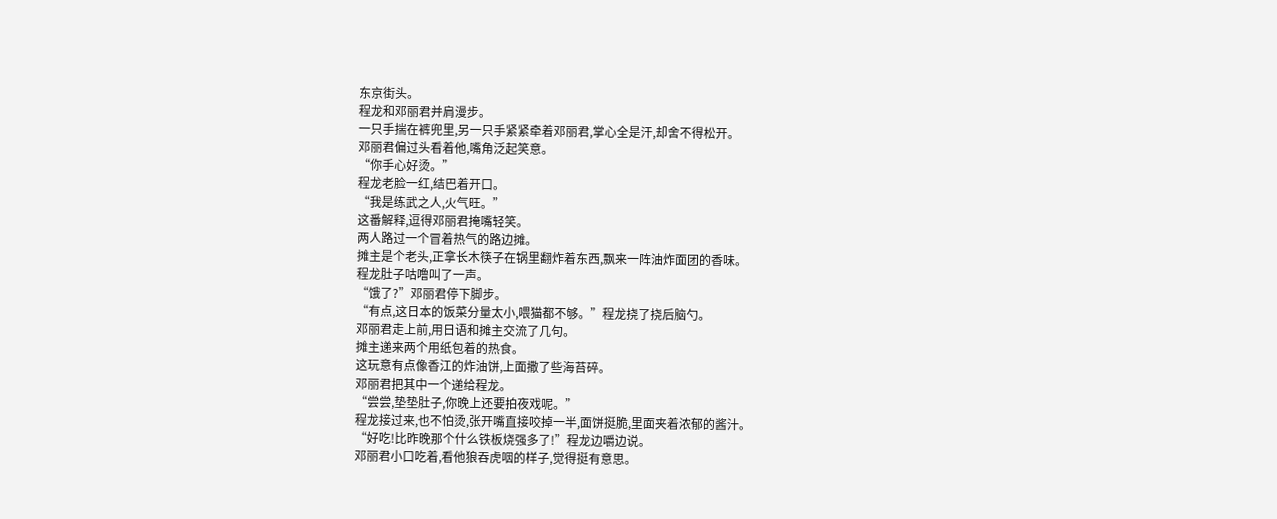东京街头。
程龙和邓丽君并肩漫步。
一只手揣在裤兜里,另一只手紧紧牵着邓丽君,掌心全是汗,却舍不得松开。
邓丽君偏过头看着他,嘴角泛起笑意。
“你手心好烫。”
程龙老脸一红,结巴着开口。
“我是练武之人,火气旺。”
这番解释,逗得邓丽君掩嘴轻笑。
两人路过一个冒着热气的路边摊。
摊主是个老头,正拿长木筷子在锅里翻炸着东西,飘来一阵油炸面团的香味。
程龙肚子咕噜叫了一声。
“饿了?”邓丽君停下脚步。
“有点,这日本的饭菜分量太小,喂猫都不够。”程龙挠了挠后脑勺。
邓丽君走上前,用日语和摊主交流了几句。
摊主递来两个用纸包着的热食。
这玩意有点像香江的炸油饼,上面撒了些海苔碎。
邓丽君把其中一个递给程龙。
“尝尝,垫垫肚子,你晚上还要拍夜戏呢。”
程龙接过来,也不怕烫,张开嘴直接咬掉一半,面饼挺脆,里面夹着浓郁的酱汁。
“好吃!比昨晚那个什么铁板烧强多了!”程龙边嚼边说。
邓丽君小口吃着,看他狼吞虎咽的样子,觉得挺有意思。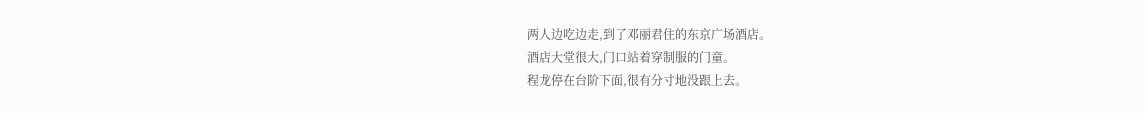两人边吃边走,到了邓丽君住的东京广场酒店。
酒店大堂很大,门口站着穿制服的门童。
程龙停在台阶下面,很有分寸地没跟上去。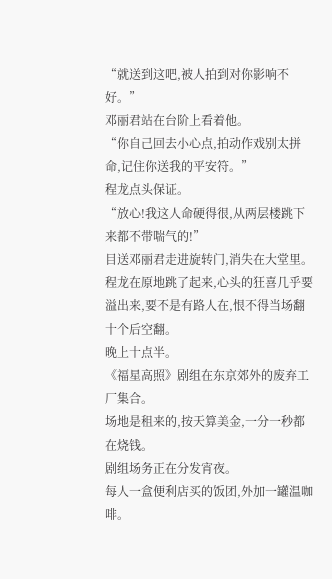“就送到这吧,被人拍到对你影响不好。”
邓丽君站在台阶上看着他。
“你自己回去小心点,拍动作戏别太拼命,记住你送我的平安符。”
程龙点头保证。
“放心!我这人命硬得很,从两层楼跳下来都不带喘气的!”
目送邓丽君走进旋转门,消失在大堂里。
程龙在原地跳了起来,心头的狂喜几乎要溢出来,要不是有路人在,恨不得当场翻十个后空翻。
晚上十点半。
《福星高照》剧组在东京郊外的废弃工厂集合。
场地是租来的,按天算美金,一分一秒都在烧钱。
剧组场务正在分发宵夜。
每人一盒便利店买的饭团,外加一罐温咖啡。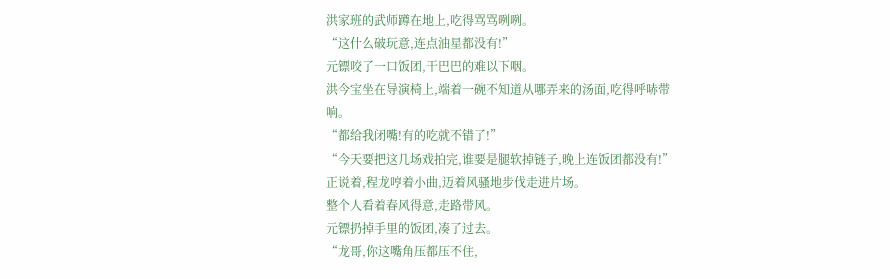洪家班的武师蹲在地上,吃得骂骂咧咧。
“这什么破玩意,连点油星都没有!”
元镖咬了一口饭团,干巴巴的难以下咽。
洪今宝坐在导演椅上,端着一碗不知道从哪弄来的汤面,吃得呼哧带响。
“都给我闭嘴!有的吃就不错了!”
“今天要把这几场戏拍完,谁要是腿软掉链子,晚上连饭团都没有!”
正说着,程龙哼着小曲,迈着风骚地步伐走进片场。
整个人看着春风得意,走路带风。
元镖扔掉手里的饭团,凑了过去。
“龙哥,你这嘴角压都压不住,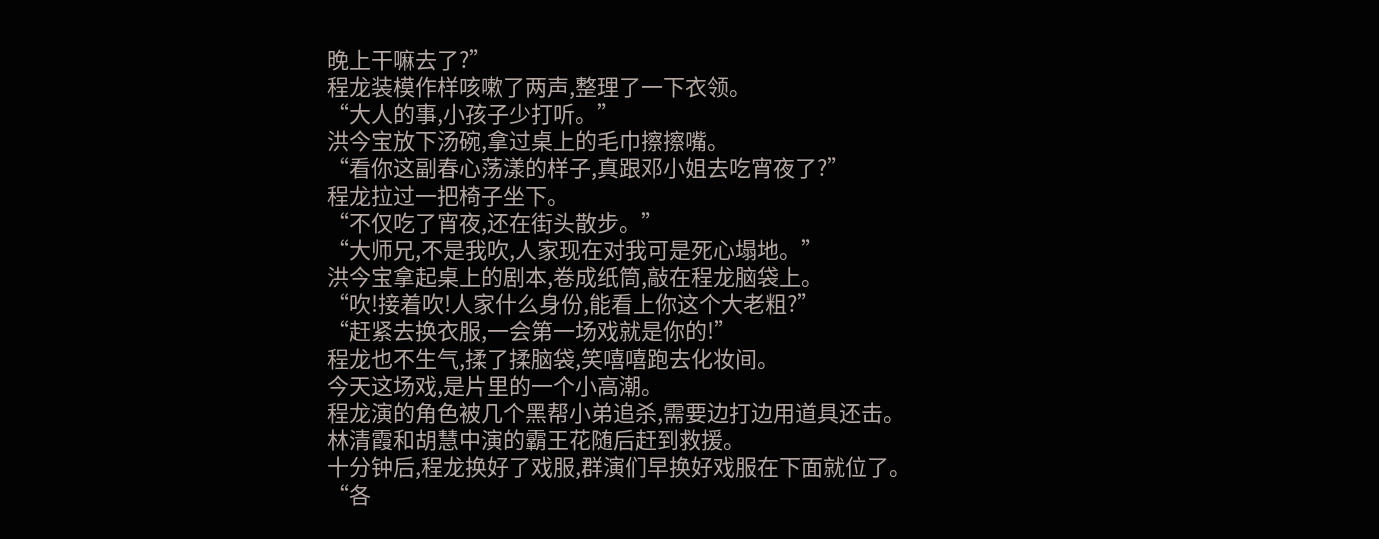晚上干嘛去了?”
程龙装模作样咳嗽了两声,整理了一下衣领。
“大人的事,小孩子少打听。”
洪今宝放下汤碗,拿过桌上的毛巾擦擦嘴。
“看你这副春心荡漾的样子,真跟邓小姐去吃宵夜了?”
程龙拉过一把椅子坐下。
“不仅吃了宵夜,还在街头散步。”
“大师兄,不是我吹,人家现在对我可是死心塌地。”
洪今宝拿起桌上的剧本,卷成纸筒,敲在程龙脑袋上。
“吹!接着吹!人家什么身份,能看上你这个大老粗?”
“赶紧去换衣服,一会第一场戏就是你的!”
程龙也不生气,揉了揉脑袋,笑嘻嘻跑去化妆间。
今天这场戏,是片里的一个小高潮。
程龙演的角色被几个黑帮小弟追杀,需要边打边用道具还击。
林清霞和胡慧中演的霸王花随后赶到救援。
十分钟后,程龙换好了戏服,群演们早换好戏服在下面就位了。
“各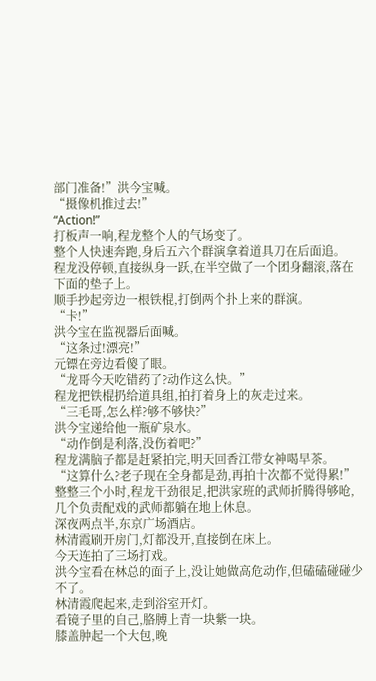部门准备!”洪今宝喊。
“摄像机推过去!”
“Action!”
打板声一响,程龙整个人的气场变了。
整个人快速奔跑,身后五六个群演拿着道具刀在后面追。
程龙没停顿,直接纵身一跃,在半空做了一个团身翻滚,落在下面的垫子上。
顺手抄起旁边一根铁棍,打倒两个扑上来的群演。
“卡!”
洪今宝在监视器后面喊。
“这条过!漂亮!”
元镖在旁边看傻了眼。
“龙哥今天吃错药了?动作这么快。”
程龙把铁棍扔给道具组,拍打着身上的灰走过来。
“三毛哥,怎么样?够不够快?”
洪今宝递给他一瓶矿泉水。
“动作倒是利落,没伤着吧?”
程龙满脑子都是赶紧拍完,明天回香江带女神喝早茶。
“这算什么?老子现在全身都是劲,再拍十次都不觉得累!”
整整三个小时,程龙干劲很足,把洪家班的武师折腾得够呛,几个负责配戏的武师都躺在地上休息。
深夜两点半,东京广场酒店。
林清霞刷开房门,灯都没开,直接倒在床上。
今天连拍了三场打戏。
洪今宝看在林总的面子上,没让她做高危动作,但磕磕碰碰少不了。
林清霞爬起来,走到浴室开灯。
看镜子里的自己,胳膊上青一块紫一块。
膝盖肿起一个大包,晚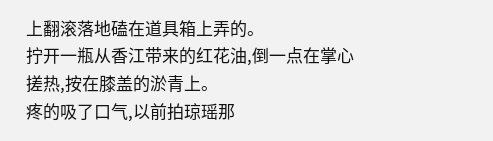上翻滚落地磕在道具箱上弄的。
拧开一瓶从香江带来的红花油,倒一点在掌心搓热,按在膝盖的淤青上。
疼的吸了口气,以前拍琼瑶那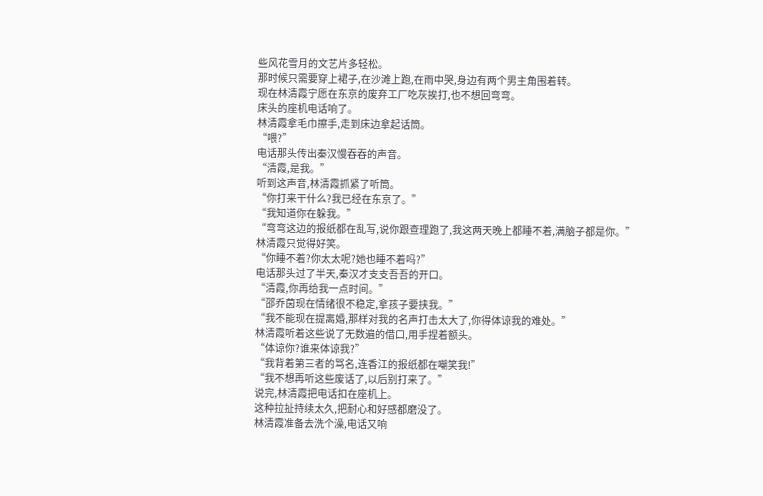些风花雪月的文艺片多轻松。
那时候只需要穿上裙子,在沙滩上跑,在雨中哭,身边有两个男主角围着转。
现在林清霞宁愿在东京的废弃工厂吃灰挨打,也不想回弯弯。
床头的座机电话响了。
林清霞拿毛巾擦手,走到床边拿起话筒。
“喂?”
电话那头传出秦汉慢吞吞的声音。
“清霞,是我。”
听到这声音,林清霞抓紧了听筒。
“你打来干什么?我已经在东京了。”
“我知道你在躲我。”
“弯弯这边的报纸都在乱写,说你跟查理跑了,我这两天晚上都睡不着,满脑子都是你。”
林清霞只觉得好笑。
“你睡不着?你太太呢?她也睡不着吗?”
电话那头过了半天,秦汉才支支吾吾的开口。
“清霞,你再给我一点时间。”
“邵乔茵现在情绪很不稳定,拿孩子要挟我。”
“我不能现在提离婚,那样对我的名声打击太大了,你得体谅我的难处。”
林清霞听着这些说了无数遍的借口,用手捏着额头。
“体谅你?谁来体谅我?”
“我背着第三者的骂名,连香江的报纸都在嘲笑我!”
“我不想再听这些废话了,以后别打来了。”
说完,林清霞把电话扣在座机上。
这种拉扯持续太久,把耐心和好感都磨没了。
林清霞准备去洗个澡,电话又响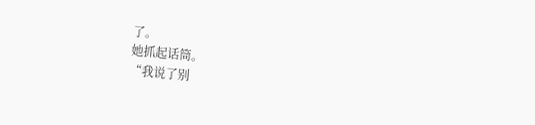了。
她抓起话筒。
“我说了别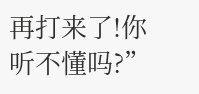再打来了!你听不懂吗?”